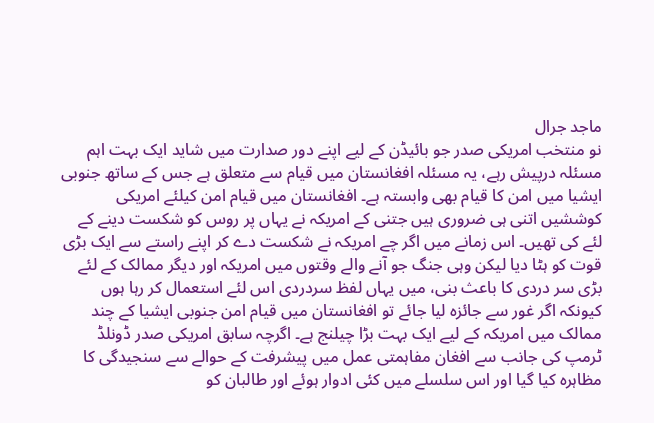ماجد جرال
نو منتخب امریکی صدر جو بائیڈن کے لیے اپنے دور صدارت میں شاید ایک بہت اہم مسئلہ درپیش رہے، یہ مسئلہ افغانستان میں قیام سے متعلق ہے جس کے ساتھ جنوبی ایشیا میں امن کا قیام بھی وابستہ ہے۔ افغانستان میں قیام امن کیلئے امریکی کوششیں اتنی ہی ضروری ہیں جتنی کے امریکہ نے یہاں پر روس کو شکست دینے کے لئے کی تھیں۔ اس زمانے میں اگر چے امریکہ نے شکست دے کر اپنے راستے سے ایک بڑی قوت کو ہٹا دیا لیکن وہی جنگ جو آنے والے وقتوں میں امریکہ اور دیگر ممالک کے لئے بڑی سر دردی کا باعث بنی، میں یہاں لفظ سردردی اس لئے استعمال کر رہا ہوں کیونکہ اگر غور سے جائزہ لیا جائے تو افغانستان میں قیام امن جنوبی ایشیا کے چند ممالک میں امریکہ کے لیے ایک بہت بڑا چیلنج ہے۔ اگرچہ سابق امریکی صدر ڈونلڈ ٹرمپ کی جانب سے افغان مفاہمتی عمل میں پیشرفت کے حوالے سے سنجیدگی کا مظاہرہ کیا گیا اور اس سلسلے میں کئی ادوار ہوئے اور طالبان کو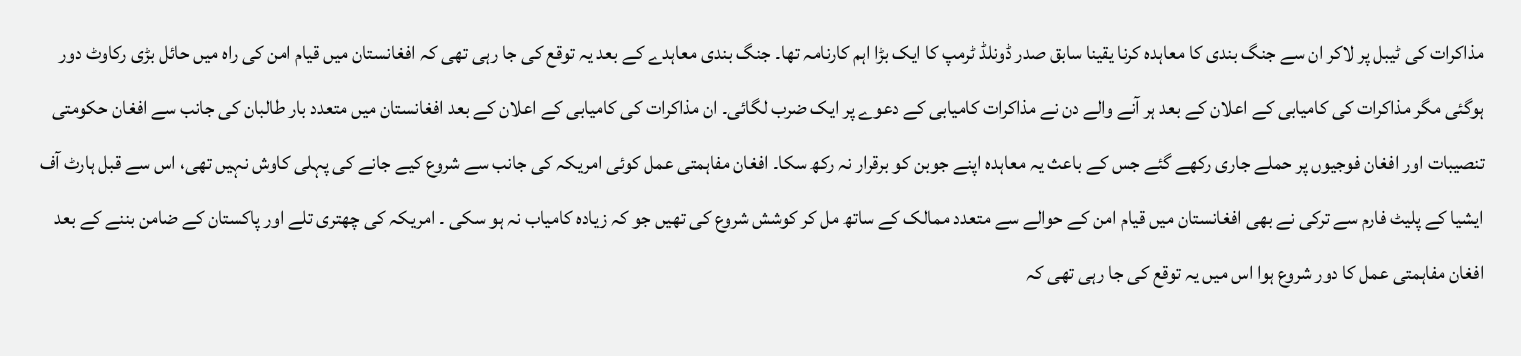مذاکرات کی ٹیبل پر لاکر ان سے جنگ بندی کا معاہدہ کرنا یقینا سابق صدر ڈونلڈ ٹرمپ کا ایک بڑا اہم کارنامہ تھا۔ جنگ بندی معاہدے کے بعد یہ توقع کی جا رہی تھی کہ افغانستان میں قیام امن کی راہ میں حائل بڑی رکاوٹ دور ہوگئی مگر مذاکرات کی کامیابی کے اعلان کے بعد ہر آنے والے دن نے مذاکرات کامیابی کے دعوے پر ایک ضرب لگائی۔ ان مذاکرات کی کامیابی کے اعلان کے بعد افغانستان میں متعدد بار طالبان کی جانب سے افغان حکومتی تنصیبات اور افغان فوجیوں پر حملے جاری رکھے گئے جس کے باعث یہ معاہدہ اپنے جوبن کو برقرار نہ رکھ سکا۔ افغان مفاہمتی عمل کوئی امریکہ کی جانب سے شروع کیے جانے کی پہلی کاوش نہیں تھی، اس سے قبل ہارٹ آف ایشیا کے پلیٹ فارم سے ترکی نے بھی افغانستان میں قیام امن کے حوالے سے متعدد ممالک کے ساتھ مل کر کوشش شروع کی تھیں جو کہ زیادہ کامیاب نہ ہو سکی ۔ امریکہ کی چھتری تلے اور پاکستان کے ضامن بننے کے بعد افغان مفاہمتی عمل کا دور شروع ہوا اس میں یہ توقع کی جا رہی تھی کہ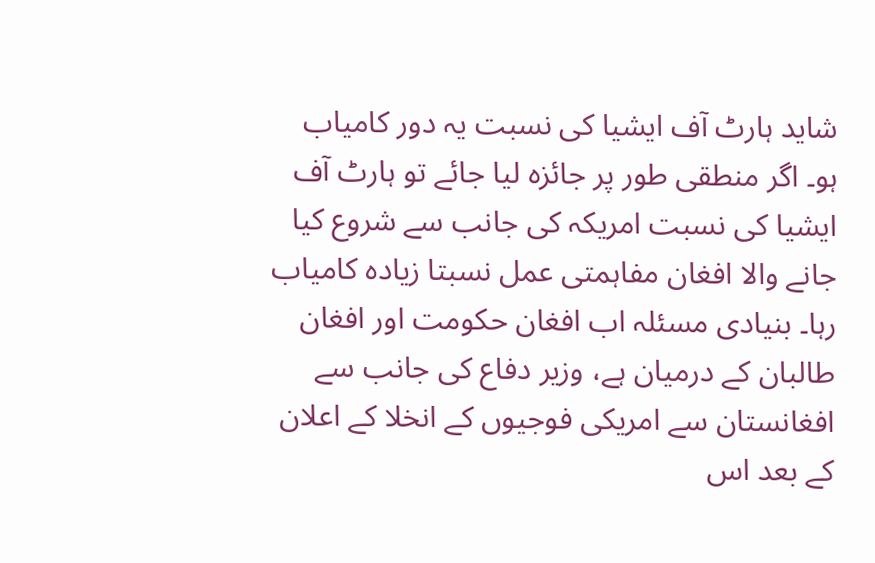شاید ہارٹ آف ایشیا کی نسبت یہ دور کامیاب ہو۔ اگر منطقی طور پر جائزہ لیا جائے تو ہارٹ آف ایشیا کی نسبت امریکہ کی جانب سے شروع کیا جانے والا افغان مفاہمتی عمل نسبتا زیادہ کامیاب رہا۔ بنیادی مسئلہ اب افغان حکومت اور افغان طالبان کے درمیان ہے، وزیر دفاع کی جانب سے افغانستان سے امریکی فوجیوں کے انخلا کے اعلان کے بعد اس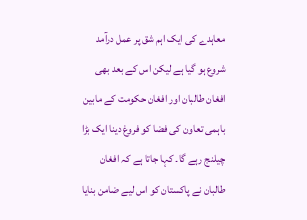معاہدے کی ایک اہم شق پر عمل درآمد شروع ہو گیا ہے لیکن اس کے بعد بھی افغان طالبان اور افغان حکومت کے مابین باہمی تعاون کی فضا کو فروغ دینا ایک بڑا چیلنج رہے گا۔ کہا جاتا ہے کہ افغان طالبان نے پاکستان کو اس لیے ضامن بنایا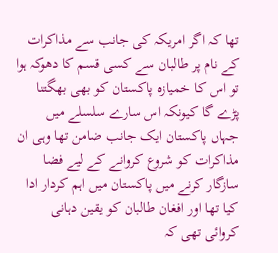تھا کہ اگر امریکہ کی جانب سے مذاکرات کے نام پر طالبان سے کسی قسم کا دھوکہ ہوا تو اس کا خمیازہ پاکستان کو بھی بھگتنا پڑے گا کیونکہ اس سارے سلسلے میں جہاں پاکستان ایک جانب ضامن تھا وہی ان مذاکرات کو شروع کروانے کے لیے فضا سازگار کرنے میں پاکستان میں اہم کردار ادا کیا تھا اور افغان طالبان کو یقین دہانی کروائی تھی کہ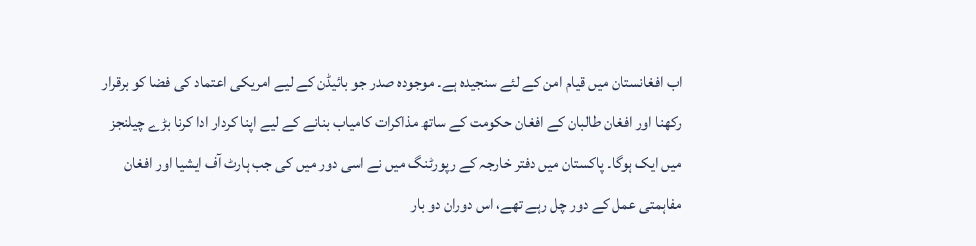اب افغانستان میں قیام امن کے لئے سنجیدہ ہے۔ موجودہ صدر جو بائیڈن کے لیے امریکی اعتماد کی فضا کو برقرار رکھنا اور افغان طالبان کے افغان حکومت کے ساتھ مذاکرات کامیاب بنانے کے لیے اپنا کردار ادا کرنا بڑے چیلنجز میں ایک ہوگا۔ پاکستان میں دفتر خارجہ کے رپورٹنگ میں نے اسی دور میں کی جب ہارٹ آف ایشیا اور افغان مفاہمتی عمل کے دور چل رہے تھے، اس دوران دو بار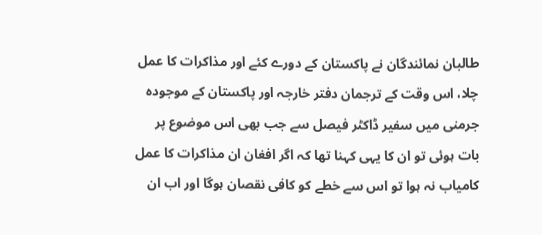طالبان نمائندگان نے پاکستان کے دورے کئے اور مذاکرات کا عمل چلا، اس وقت کے ترجمان دفتر خارجہ اور پاکستان کے موجودہ جرمنی میں سفیر ڈاکٹر فیصل سے جب بھی اس موضوع پر بات ہوئی تو ان کا یہی کہنا تھا کہ اگر افغان ان مذاکرات کا عمل کامیاب نہ ہوا تو اس سے خطے کو کافی نقصان ہوگا اور اب ان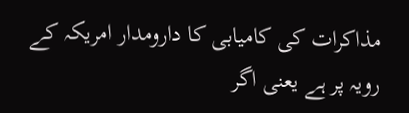مذاکرات کی کامیابی کا دارومدار امریکہ کے رویہ پر ہے یعنی اگر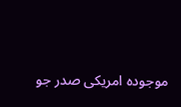موجودہ امریکی صدر جو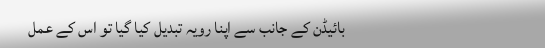بائیڈن کے جانب سے اپنا رویہ تبدیل کیا گیا تو اس کے عمل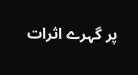پر گہرے اثرات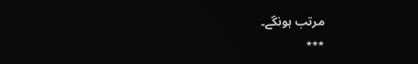مرتب ہونگے۔
٭٭٭